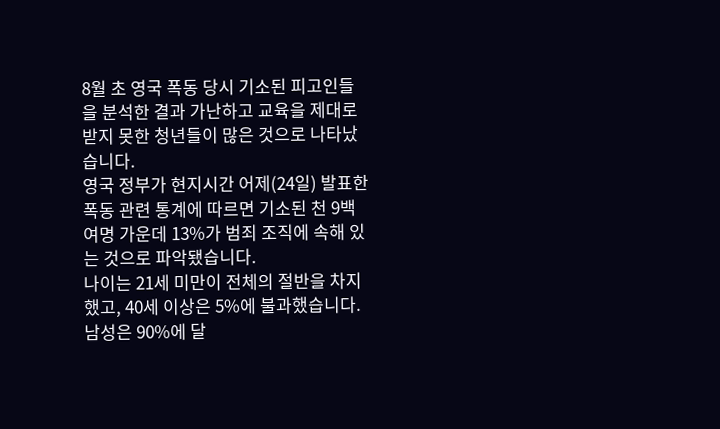8월 초 영국 폭동 당시 기소된 피고인들을 분석한 결과 가난하고 교육을 제대로 받지 못한 청년들이 많은 것으로 나타났습니다.
영국 정부가 현지시간 어제(24일) 발표한 폭동 관련 통계에 따르면 기소된 천 9백여명 가운데 13%가 범죄 조직에 속해 있는 것으로 파악됐습니다.
나이는 21세 미만이 전체의 절반을 차지했고, 40세 이상은 5%에 불과했습니다.
남성은 90%에 달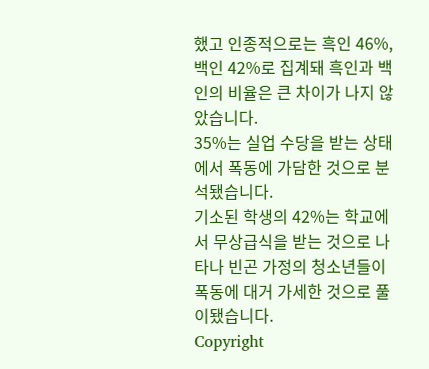했고 인종적으로는 흑인 46%, 백인 42%로 집계돼 흑인과 백인의 비율은 큰 차이가 나지 않았습니다.
35%는 실업 수당을 받는 상태에서 폭동에 가담한 것으로 분석됐습니다.
기소된 학생의 42%는 학교에서 무상급식을 받는 것으로 나타나 빈곤 가정의 청소년들이 폭동에 대거 가세한 것으로 풀이됐습니다.
Copyright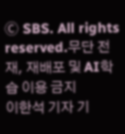Ⓒ SBS. All rights reserved.무단 전재, 재배포 및 AI학습 이용 금지
이한석 기자 기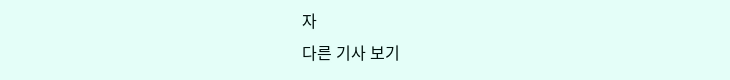자
다른 기사 보기